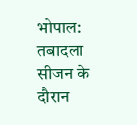भोपाल:
तबादला सीजन के दौरान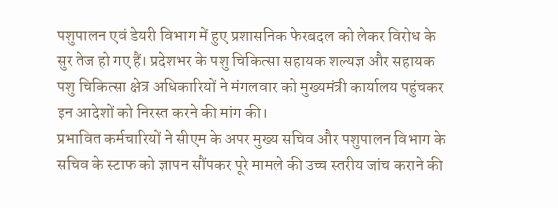पशुपालन एवं डेयरी विभाग में हुए प्रशासनिक फेरबदल को लेकर विरोध के सुर तेज हो गए हैं। प्रदेशभर के पशु चिकित्सा सहायक शल्यज्ञ और सहायक पशु चिकित्सा क्षेत्र अधिकारियों ने मंगलवार को मुख्यमंत्री कार्यालय पहुंचकर इन आदेशों को निरस्त करने की मांग की।
प्रभावित कर्मचारियों ने सीएम के अपर मुख्य सचिव और पशुपालन विभाग के सचिव के स्टाफ को ज्ञापन सौंपकर पूरे मामले की उच्च स्तरीय जांच कराने की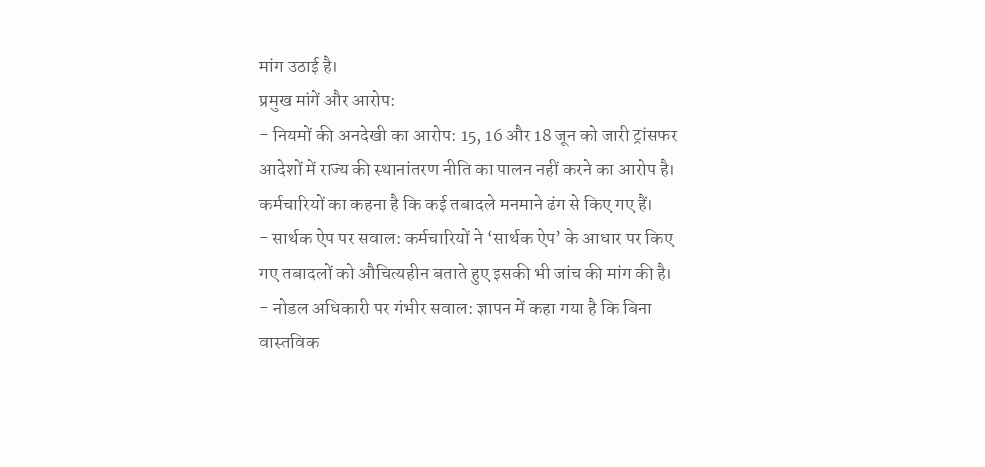मांग उठाई है।
प्रमुख मांगें और आरोप:
- नियमों की अनदेखी का आरोप: 15, 16 और 18 जून को जारी ट्रांसफर आदेशों में राज्य की स्थानांतरण नीति का पालन नहीं करने का आरोप है। कर्मचारियों का कहना है कि कई तबादले मनमाने ढंग से किए गए हैं।
- सार्थक ऐप पर सवाल: कर्मचारियों ने ‘सार्थक ऐप’ के आधार पर किए गए तबादलों को औचित्यहीन बताते हुए इसकी भी जांच की मांग की है।
- नोडल अधिकारी पर गंभीर सवाल: ज्ञापन में कहा गया है कि बिना वास्तविक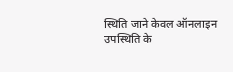स्थिति जाने केवल ऑनलाइन उपस्थिति के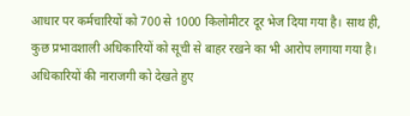आधार पर कर्मचारियों को 700 से 1000 किलोमीटर दूर भेज दिया गया है। साथ ही, कुछ प्रभावशाली अधिकारियों को सूची से बाहर रखने का भी आरोप लगाया गया है।
अधिकारियों की नाराजगी को देखते हुए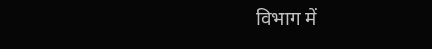विभाग में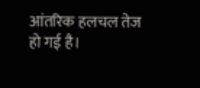आंतरिक हलचल तेज हो गई है।